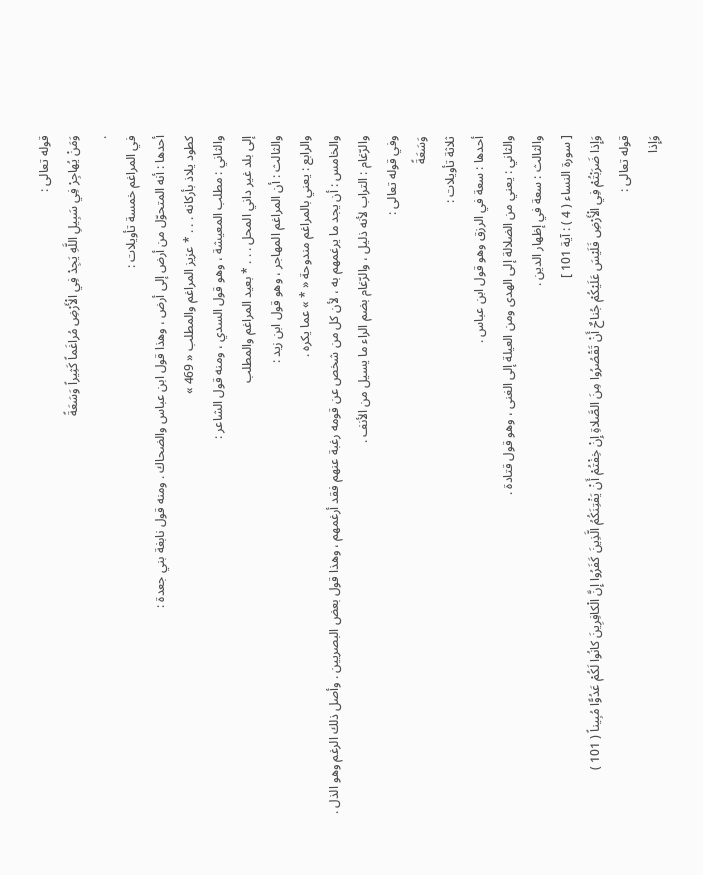قوله تعالى :
وَمَنْ يُهاجِرْ فِي سَبِيلِ اللَّهِ يَجِدْ فِي الْأَرْضِ مُراغَماً كَثِيراً وَسَعَةً
.
في المراغم خمسة تأويلات :
أحدها : أنه المتحوّل من أرض إلى أرض ، وهذا قول ابن عباس والضحاك . ومنه قول نابغة بني جعدة :
كطود يلاذ بأركانه . . . * عزيز المراغم والمطلب « 469 »
والثاني : مطلب المعيشة ، وهو قول السدي ، ومنه قول الشاعر :
إلى بلد غير داني المحل . . . * بعيد المراغم والمطلب
والثالث : أن المراغم المهاجر ، وهو قول ابن زيد :
والرابع : يعني بالمراغم مندوحة « * » عما يكره .
والخامس : أن يجد ما يرغمهم به ، لأن كل من شخص عن قومه رغبة عنهم فقد أرغمهم ، وهذا قول بعض البصريين . وأصل ذلك الرغم وهو الذل .
والرّغام : التراب لأنه ذليل ، والرّغام بضم الراء ما يسيل من الأنف .
وفي قوله تعالى :
وَسَعَةً
ثلاثة تأويلات :
أحدها : سعة في الرزق وهو قول ابن عباس .
والثاني : يعني من الضلالة إلى الهدى ومن العيلة إلى الغنى ، وهو قول قتادة .
والثالث : سعة في إظهار الدين .
[ سورة النساء ( 4 ) : آية 101 ]
وَإِذا ضَرَبْتُمْ فِي الْأَرْضِ فَلَيْسَ عَلَيْكُمْ جُناحٌ أَنْ تَقْصُرُوا مِنَ الصَّلاةِ إِنْ خِفْتُمْ أَنْ يَفْتِنَكُمُ الَّذِينَ كَفَرُوا إِنَّ الْكافِرِينَ كانُوا لَكُمْ عَدُوًّا مُبِيناً ( 101 )
قوله تعالى :
وَإِذا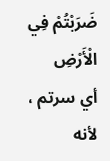ضَرَبْتُمْ فِي الْأَرْضِ
أي سرتم ، لأنه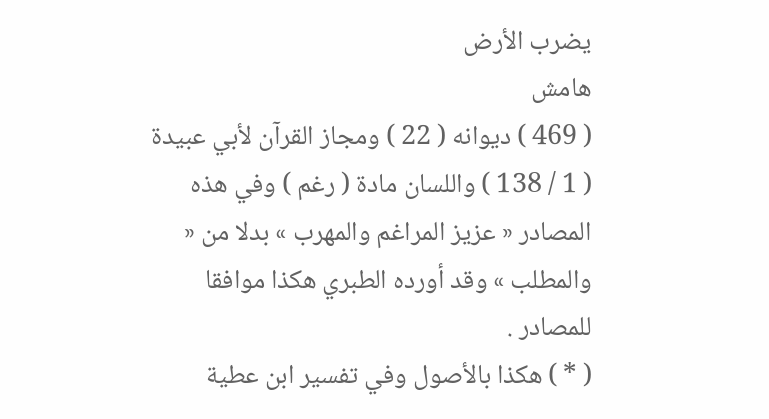يضرب الأرض
هامش
( 469 ) ديوانه ( 22 ) ومجاز القرآن لأبي عبيدة ( 1 / 138 ) واللسان مادة ( رغم ) وفي هذه المصادر « عزيز المراغم والمهرب » بدلا من « والمطلب » وقد أورده الطبري هكذا موافقا للمصادر .
( * ) هكذا بالأصول وفي تفسير ابن عطية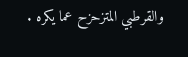والقرطبي المتزحزح عما يكره .